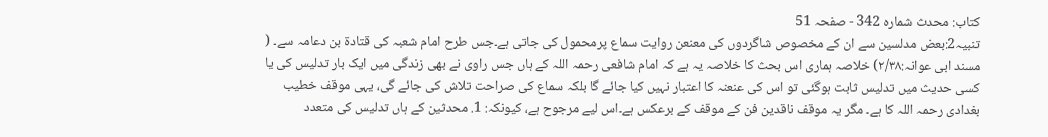کتاب: محدث شمارہ 342 - صفحہ 51
تنبیہ2:بعض مدلسین سے ان کے مخصوص شاگردوں کی معنعن روایت سماع پرمحمول کی جاتی ہے۔جس طرح امام شعبہ کی قتادۃ بن دعامہ سے۔ ( مسند ابی عوانہ:۲/۳۸) خلاصہ ہماری اس بحث کا خلاصہ یہ ہے کہ امام شافعی رحمہ اللہ کے ہاں جس راوی نے بھی زندگی میں ایک بار تدلیس کی یا کسی حدیث میں تدلیس ثابت ہوگئی تو اس کی عنعنہ کا اعتبار نہیں کیا جائے گا بلکہ سماع کی صراحت تلاش کی جائے گی، یہی موقف خطیب بغدادی رحمہ اللہ کا ہے۔ مگر یہ موقف ناقدین فن کے موقف کے برعکس ہے۔اس لیے مرجوح ہے، کیونکہ: 1. محدثین کے ہاں تدلیس کی متعدد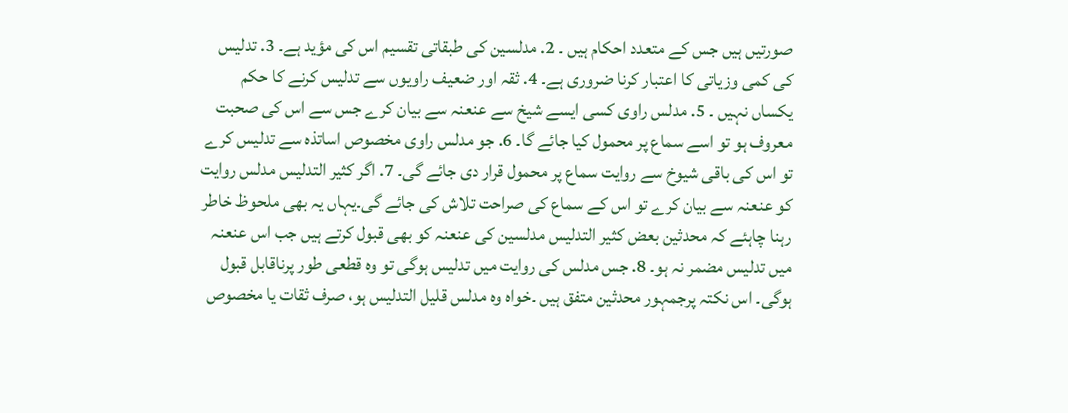صورتیں ہیں جس کے متعدد احکام ہیں ۔ 2. مدلسین کی طبقاتی تقسیم اس کی مؤید ہے۔ 3. تدلیس کی کمی وزیاتی کا اعتبار کرنا ضروری ہے۔ 4. ثقہ اور ضعیف راویوں سے تدلیس کرنے کا حکم یکساں نہیں ۔ 5. مدلس راوی کسی ایسے شیخ سے عنعنہ سے بیان کرے جس سے اس کی صحبت معروف ہو تو اسے سماع پر محمول کیا جائے گا۔ 6. جو مدلس راوی مخصوص اساتذہ سے تدلیس کرے تو اس کی باقی شیوخ سے روایت سماع پر محمول قرار دی جائے گی۔ 7. اگر کثیر التدلیس مدلس روایت کو عنعنہ سے بیان کرے تو اس کے سماع کی صراحت تلاش کی جائے گی۔یہاں یہ بھی ملحوظ خاطر رہنا چاہئے کہ محدثین بعض کثیر التدلیس مدلسین کی عنعنہ کو بھی قبول کرتے ہیں جب اس عنعنہ میں تدلیس مضمر نہ ہو۔ 8. جس مدلس کی روایت میں تدلیس ہوگی تو وہ قطعی طور پرناقابل قبول ہوگی۔ اس نکتہ پرجمہور محدثین متفق ہیں ۔خواہ وہ مدلس قلیل التدلیس ہو، صرف ثقات یا مخصوص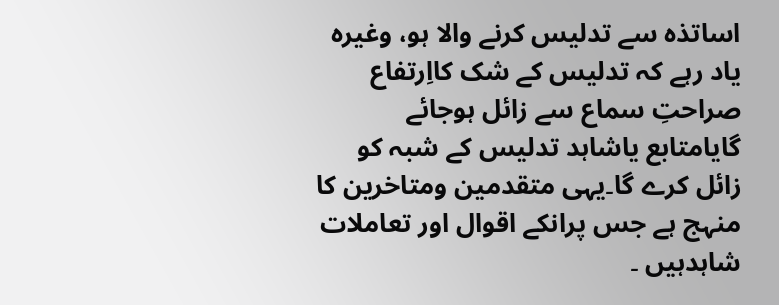اساتذہ سے تدلیس کرنے والا ہو، وغیرہ یاد رہے کہ تدلیس کے شک کااِرتفاع صراحتِ سماع سے زائل ہوجائے گایامتابع یاشاہد تدلیس کے شبہ کو زائل کرے گا۔یہی متقدمین ومتاخرین کا منہج ہے جس پرانکے اقوال اور تعاملات شاہدہیں ۔